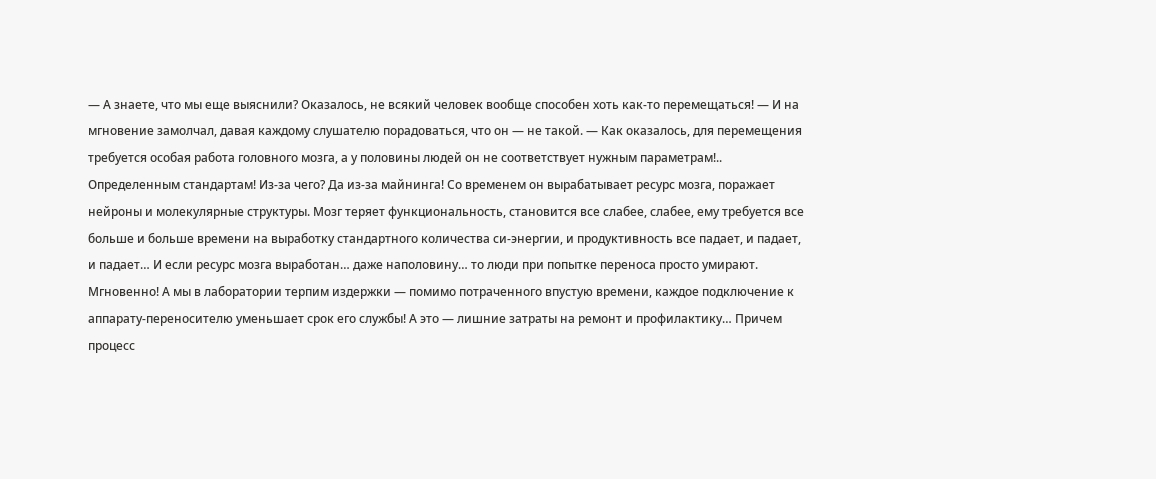— А знаете, что мы еще выяснили? Оказалось, не всякий человек вообще способен хоть как-то перемещаться! — И на мгновение замолчал, давая каждому слушателю порадоваться, что он — не такой. — Как оказалось, для перемещения требуется особая работа головного мозга, а у половины людей он не соответствует нужным параметрам!.. Определенным стандартам! Из-за чего? Да из-за майнинга! Со временем он вырабатывает ресурс мозга, поражает нейроны и молекулярные структуры. Мозг теряет функциональность, становится все слабее, слабее, ему требуется все больше и больше времени на выработку стандартного количества си-энергии, и продуктивность все падает, и падает, и падает… И если ресурс мозга выработан… даже наполовину… то люди при попытке переноса просто умирают. Мгновенно! А мы в лаборатории терпим издержки — помимо потраченного впустую времени, каждое подключение к аппарату-переносителю уменьшает срок его службы! А это — лишние затраты на ремонт и профилактику… Причем процесс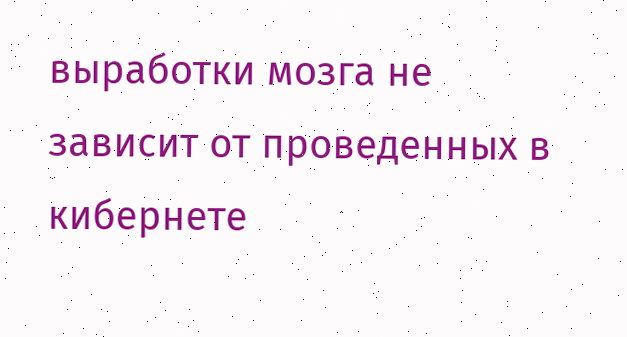выработки мозга не зависит от проведенных в кибернете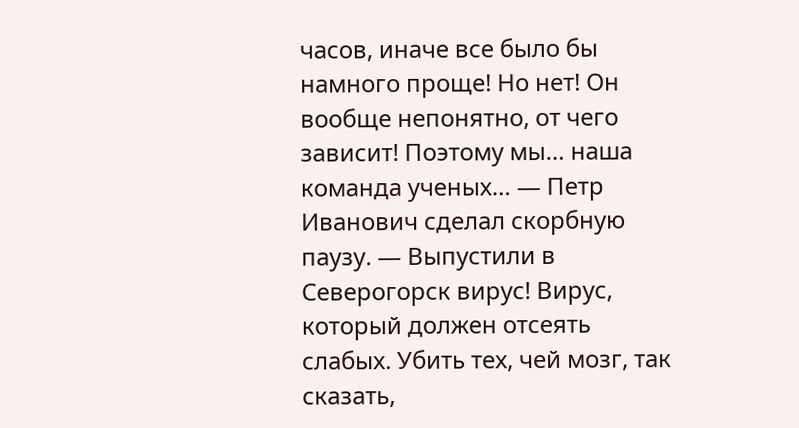часов, иначе все было бы намного проще! Но нет! Он вообще непонятно, от чего зависит! Поэтому мы… наша команда ученых… — Петр Иванович сделал скорбную паузу. — Выпустили в Северогорск вирус! Вирус, который должен отсеять слабых. Убить тех, чей мозг, так сказать,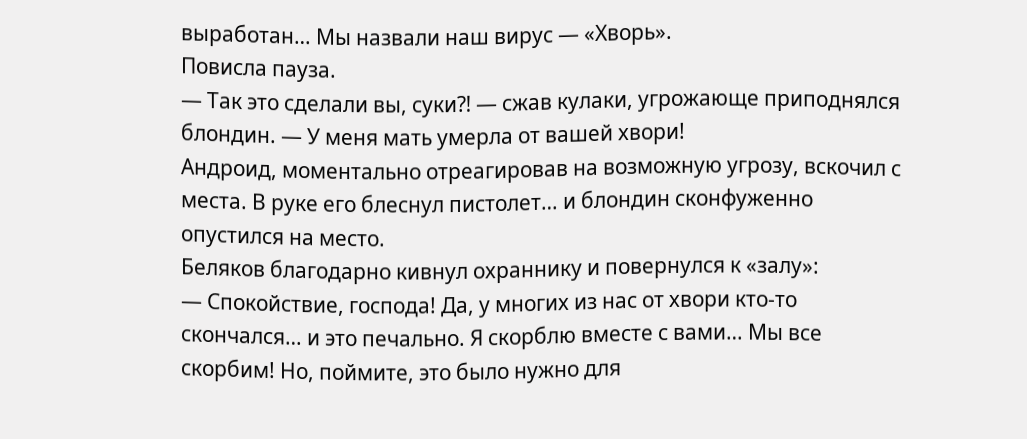выработан… Мы назвали наш вирус — «Хворь».
Повисла пауза.
— Так это сделали вы, суки⁈ — сжав кулаки, угрожающе приподнялся блондин. — У меня мать умерла от вашей хвори!
Андроид, моментально отреагировав на возможную угрозу, вскочил с места. В руке его блеснул пистолет… и блондин сконфуженно опустился на место.
Беляков благодарно кивнул охраннику и повернулся к «залу»:
— Спокойствие, господа! Да, у многих из нас от хвори кто-то скончался… и это печально. Я скорблю вместе с вами… Мы все скорбим! Но, поймите, это было нужно для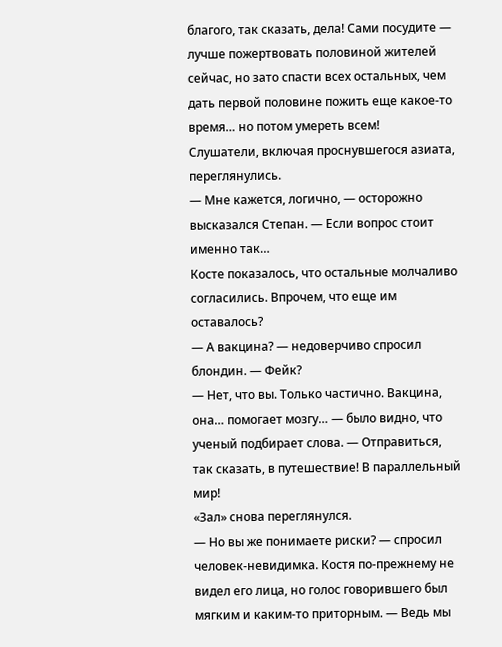благого, так сказать, дела! Сами посудите — лучше пожертвовать половиной жителей сейчас, но зато спасти всех остальных, чем дать первой половине пожить еще какое-то время… но потом умереть всем!
Слушатели, включая проснувшегося азиата, переглянулись.
— Мне кажется, логично, — осторожно высказался Степан. — Если вопрос стоит именно так…
Косте показалось, что остальные молчаливо согласились. Впрочем, что еще им оставалось?
— А вакцина? — недоверчиво спросил блондин. — Фейк?
— Нет, что вы. Только частично. Вакцина, она… помогает мозгу… — было видно, что ученый подбирает слова. — Отправиться, так сказать, в путешествие! В параллельный мир!
«Зал» снова переглянулся.
— Но вы же понимаете риски? — спросил человек-невидимка. Костя по-прежнему не видел его лица, но голос говорившего был мягким и каким-то приторным. — Ведь мы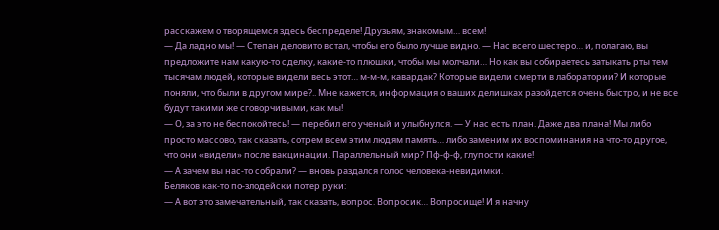расскажем о творящемся здесь беспределе! Друзьям, знакомым… всем!
— Да ладно мы! — Степан деловито встал, чтобы его было лучше видно. — Нас всего шестеро… и, полагаю, вы предложите нам какую-то сделку, какие-то плюшки, чтобы мы молчали… Но как вы собираетесь затыкать рты тем тысячам людей, которые видели весь этот… м-м-м, кавардак? Которые видели смерти в лаборатории? И которые поняли, что были в другом мире?.. Мне кажется, информация о ваших делишках разойдется очень быстро, и не все будут такими же сговорчивыми, как мы!
— О, за это не беспокойтесь! — перебил его ученый и улыбнулся. — У нас есть план. Даже два плана! Мы либо просто массово, так сказать, сотрем всем этим людям память… либо заменим их воспоминания на что-то другое, что они «видели» после вакцинации. Параллельный мир? Пф-ф-ф, глупости какие!
— А зачем вы нас-то собрали? — вновь раздался голос человека-невидимки.
Беляков как-то по-злодейски потер руки:
— А вот это замечательный, так сказать, вопрос. Вопросик… Вопросище! И я начну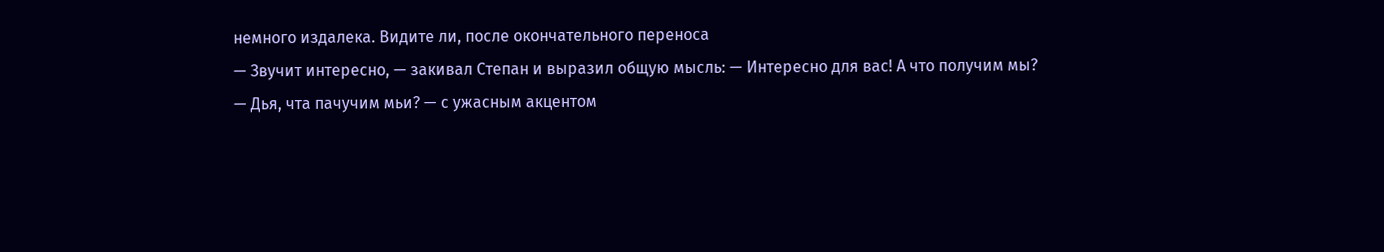немного издалека. Видите ли, после окончательного переноса
— Звучит интересно, — закивал Степан и выразил общую мысль: — Интересно для вас! А что получим мы?
— Дья, чта пачучим мьи? — с ужасным акцентом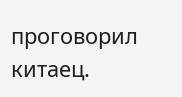проговорил китаец.